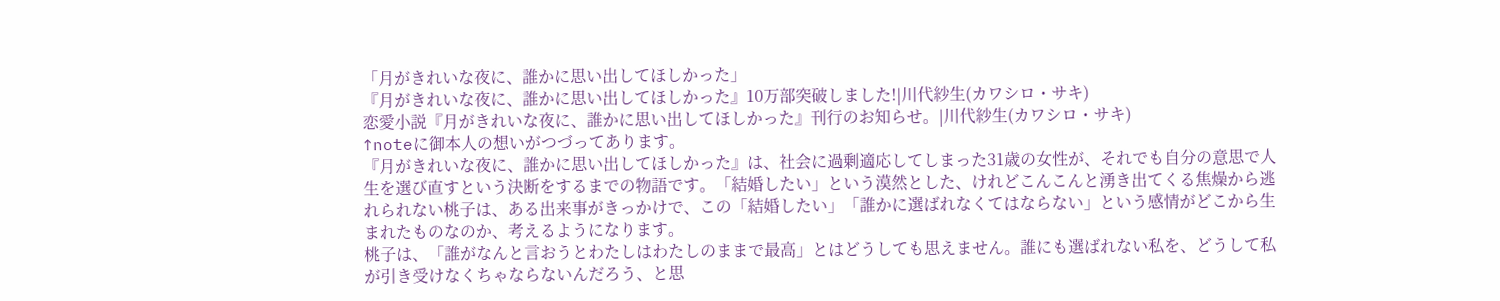「月がきれいな夜に、誰かに思い出してほしかった」
『月がきれいな夜に、誰かに思い出してほしかった』10万部突破しました!|川代紗生(カワシロ・サキ)
恋愛小説『月がきれいな夜に、誰かに思い出してほしかった』刊行のお知らせ。|川代紗生(カワシロ・サキ)
↑noteに御本人の想いがつづってあります。
『月がきれいな夜に、誰かに思い出してほしかった』は、社会に過剰適応してしまった31歳の女性が、それでも自分の意思で人生を選び直すという決断をするまでの物語です。「結婚したい」という漠然とした、けれどこんこんと湧き出てくる焦燥から逃れられない桃子は、ある出来事がきっかけで、この「結婚したい」「誰かに選ばれなくてはならない」という感情がどこから生まれたものなのか、考えるようになります。
桃子は、「誰がなんと言おうとわたしはわたしのままで最高」とはどうしても思えません。誰にも選ばれない私を、どうして私が引き受けなくちゃならないんだろう、と思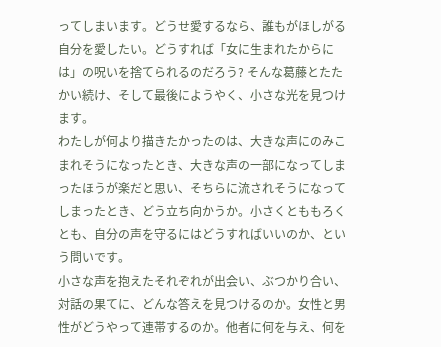ってしまいます。どうせ愛するなら、誰もがほしがる自分を愛したい。どうすれば「女に生まれたからには」の呪いを捨てられるのだろう? そんな葛藤とたたかい続け、そして最後にようやく、小さな光を見つけます。
わたしが何より描きたかったのは、大きな声にのみこまれそうになったとき、大きな声の一部になってしまったほうが楽だと思い、そちらに流されそうになってしまったとき、どう立ち向かうか。小さくとももろくとも、自分の声を守るにはどうすればいいのか、という問いです。
小さな声を抱えたそれぞれが出会い、ぶつかり合い、対話の果てに、どんな答えを見つけるのか。女性と男性がどうやって連帯するのか。他者に何を与え、何を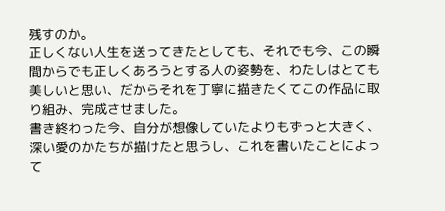残すのか。
正しくない人生を送ってきたとしても、それでも今、この瞬間からでも正しくあろうとする人の姿勢を、わたしはとても美しいと思い、だからそれを丁寧に描きたくてこの作品に取り組み、完成させました。
書き終わった今、自分が想像していたよりもずっと大きく、深い愛のかたちが描けたと思うし、これを書いたことによって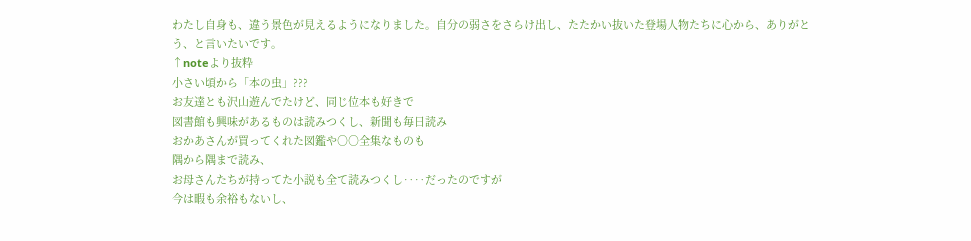わたし自身も、違う景色が見えるようになりました。自分の弱さをさらけ出し、たたかい抜いた登場人物たちに心から、ありがとう、と言いたいです。
↑noteより抜粋
小さい頃から「本の虫」???
お友達とも沢山遊んでたけど、同じ位本も好きで
図書館も興味があるものは読みつくし、新聞も毎日読み
おかあさんが買ってくれた図鑑や○○全集なものも
隅から隅まで読み、
お母さんたちが持ってた小説も全て読みつくし‥‥だったのですが
今は暇も余裕もないし、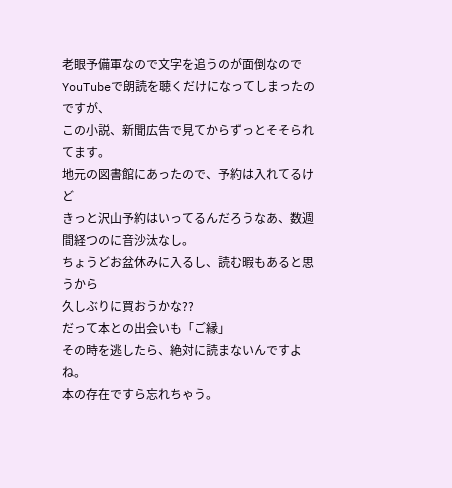老眼予備軍なので文字を追うのが面倒なので
YouTubeで朗読を聴くだけになってしまったのですが、
この小説、新聞広告で見てからずっとそそられてます。
地元の図書館にあったので、予約は入れてるけど
きっと沢山予約はいってるんだろうなあ、数週間経つのに音沙汰なし。
ちょうどお盆休みに入るし、読む暇もあると思うから
久しぶりに買おうかな??
だって本との出会いも「ご縁」
その時を逃したら、絶対に読まないんですよね。
本の存在ですら忘れちゃう。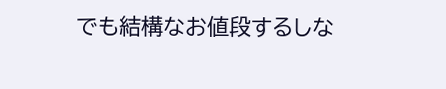でも結構なお値段するしな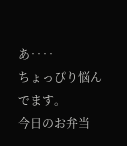あ‥‥
ちょっぴり悩んでます。
今日のお弁当